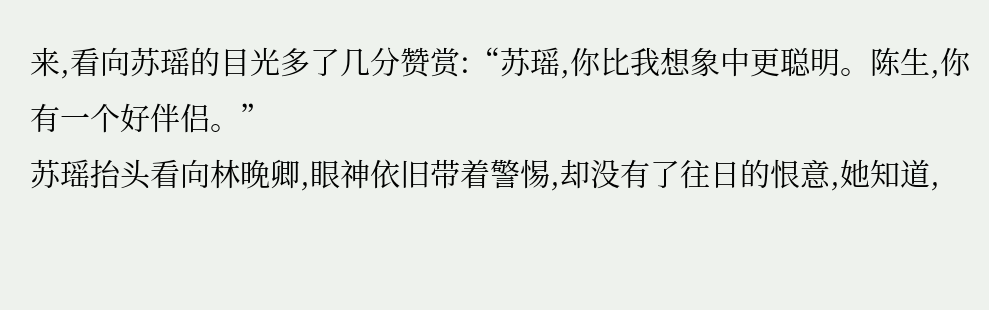来,看向苏瑶的目光多了几分赞赏:“苏瑶,你比我想象中更聪明。陈生,你有一个好伴侣。”
苏瑶抬头看向林晚卿,眼神依旧带着警惕,却没有了往日的恨意,她知道,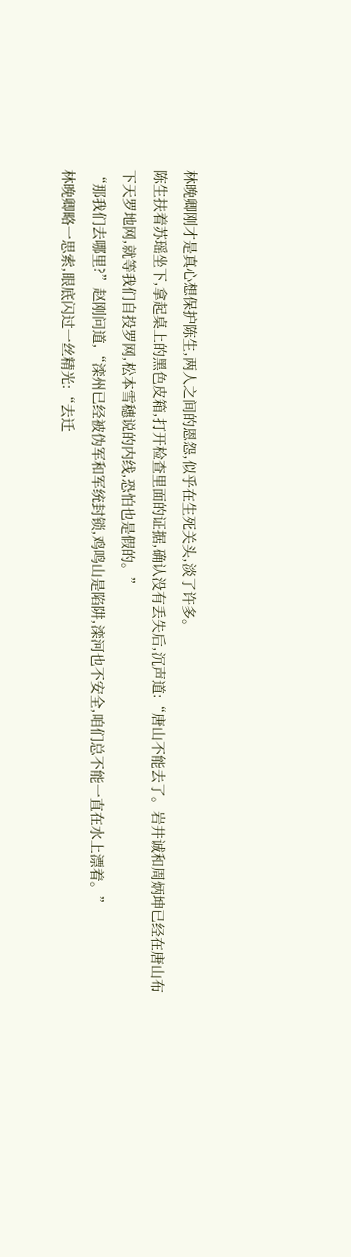林晚卿刚才是真心想保护陈生,两人之间的恩怨,似乎在生死关头,淡了许多。
陈生扶着苏瑶坐下,拿起桌上的黑色皮箱,打开检查里面的证据,确认没有丢失后,沉声道:“唐山不能去了。岩井诚和周炳坤已经在唐山布下天罗地网,就等我们自投罗网,松本雪穗说的内线,恐怕也是假的。”
“那我们去哪里?”赵刚问道,“滦州已经被伪军和军统封锁,鸡鸣山是陷阱,滦河也不安全,咱们总不能一直在水上漂着。”
林晚卿略一思索,眼底闪过一丝精光:“去迁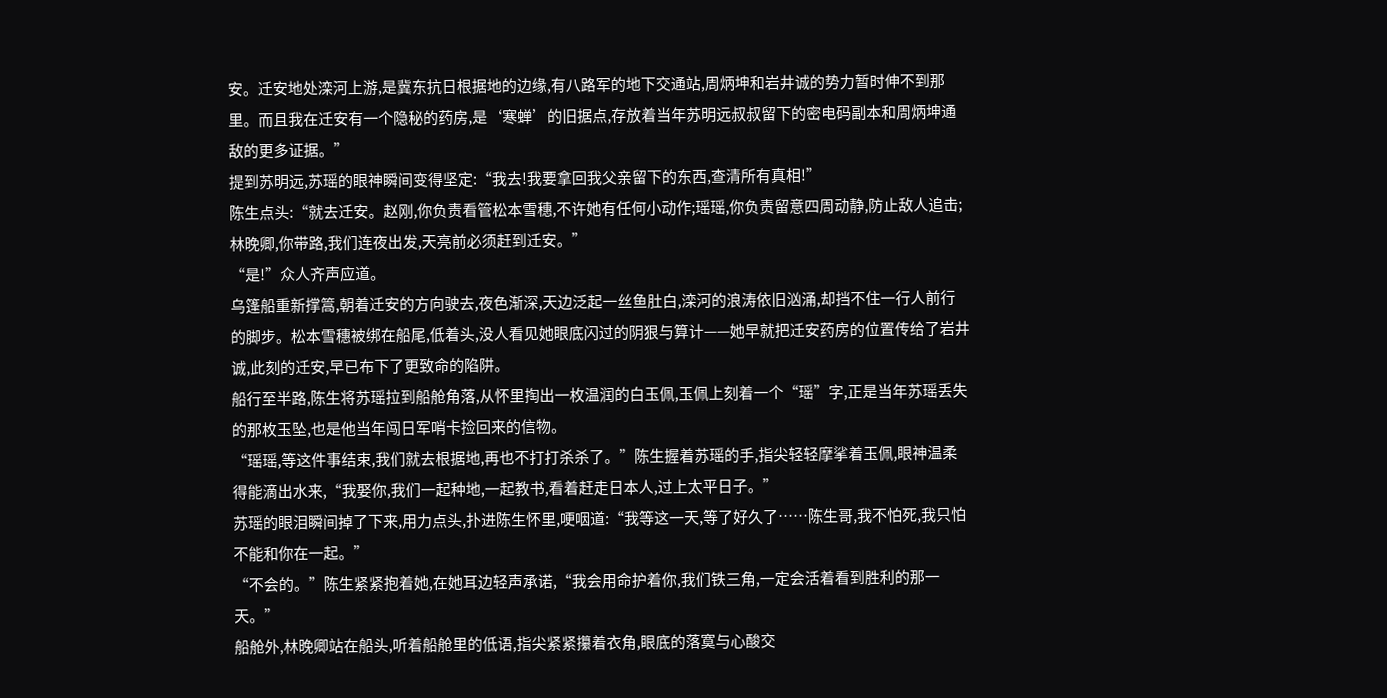安。迁安地处滦河上游,是冀东抗日根据地的边缘,有八路军的地下交通站,周炳坤和岩井诚的势力暂时伸不到那里。而且我在迁安有一个隐秘的药房,是‘寒蝉’的旧据点,存放着当年苏明远叔叔留下的密电码副本和周炳坤通敌的更多证据。”
提到苏明远,苏瑶的眼神瞬间变得坚定:“我去!我要拿回我父亲留下的东西,查清所有真相!”
陈生点头:“就去迁安。赵刚,你负责看管松本雪穗,不许她有任何小动作;瑶瑶,你负责留意四周动静,防止敌人追击;林晚卿,你带路,我们连夜出发,天亮前必须赶到迁安。”
“是!”众人齐声应道。
乌篷船重新撑篙,朝着迁安的方向驶去,夜色渐深,天边泛起一丝鱼肚白,滦河的浪涛依旧汹涌,却挡不住一行人前行的脚步。松本雪穗被绑在船尾,低着头,没人看见她眼底闪过的阴狠与算计——她早就把迁安药房的位置传给了岩井诚,此刻的迁安,早已布下了更致命的陷阱。
船行至半路,陈生将苏瑶拉到船舱角落,从怀里掏出一枚温润的白玉佩,玉佩上刻着一个“瑶”字,正是当年苏瑶丢失的那枚玉坠,也是他当年闯日军哨卡捡回来的信物。
“瑶瑶,等这件事结束,我们就去根据地,再也不打打杀杀了。”陈生握着苏瑶的手,指尖轻轻摩挲着玉佩,眼神温柔得能滴出水来,“我娶你,我们一起种地,一起教书,看着赶走日本人,过上太平日子。”
苏瑶的眼泪瞬间掉了下来,用力点头,扑进陈生怀里,哽咽道:“我等这一天,等了好久了……陈生哥,我不怕死,我只怕不能和你在一起。”
“不会的。”陈生紧紧抱着她,在她耳边轻声承诺,“我会用命护着你,我们铁三角,一定会活着看到胜利的那一天。”
船舱外,林晚卿站在船头,听着船舱里的低语,指尖紧紧攥着衣角,眼底的落寞与心酸交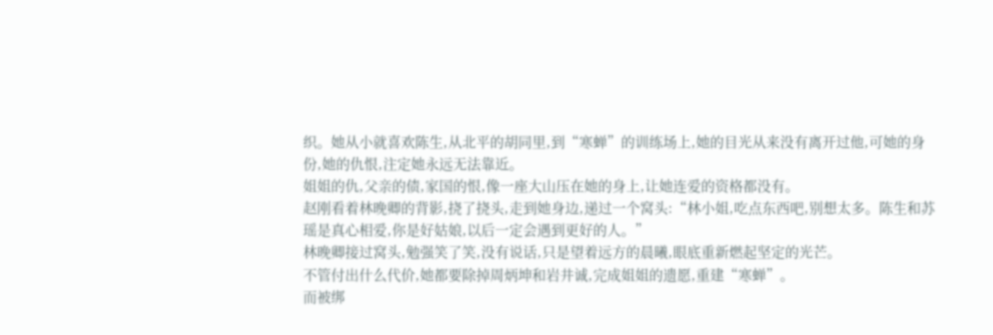织。她从小就喜欢陈生,从北平的胡同里,到“寒蝉”的训练场上,她的目光从来没有离开过他,可她的身份,她的仇恨,注定她永远无法靠近。
姐姐的仇,父亲的债,家国的恨,像一座大山压在她的身上,让她连爱的资格都没有。
赵刚看着林晚卿的背影,挠了挠头,走到她身边,递过一个窝头:“林小姐,吃点东西吧,别想太多。陈生和苏瑶是真心相爱,你是好姑娘,以后一定会遇到更好的人。”
林晚卿接过窝头,勉强笑了笑,没有说话,只是望着远方的晨曦,眼底重新燃起坚定的光芒。
不管付出什么代价,她都要除掉周炳坤和岩井诚,完成姐姐的遗愿,重建“寒蝉”。
而被绑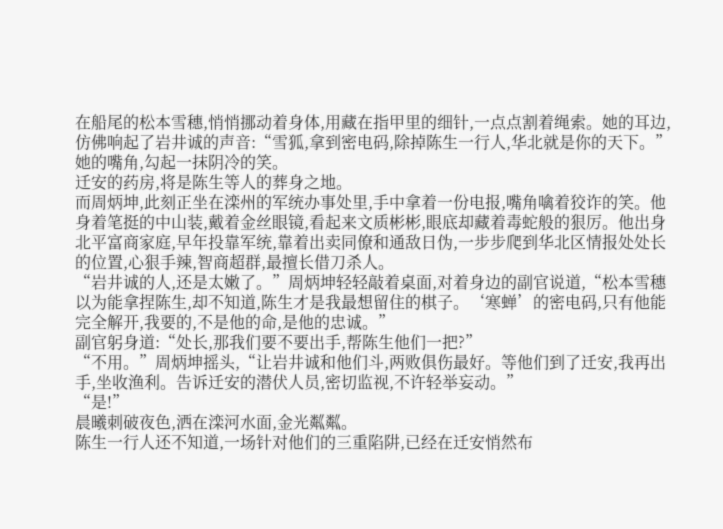在船尾的松本雪穗,悄悄挪动着身体,用藏在指甲里的细针,一点点割着绳索。她的耳边,仿佛响起了岩井诚的声音:“雪狐,拿到密电码,除掉陈生一行人,华北就是你的天下。”
她的嘴角,勾起一抹阴冷的笑。
迁安的药房,将是陈生等人的葬身之地。
而周炳坤,此刻正坐在滦州的军统办事处里,手中拿着一份电报,嘴角噙着狡诈的笑。他身着笔挺的中山装,戴着金丝眼镜,看起来文质彬彬,眼底却藏着毒蛇般的狠厉。他出身北平富商家庭,早年投靠军统,靠着出卖同僚和通敌日伪,一步步爬到华北区情报处处长的位置,心狠手辣,智商超群,最擅长借刀杀人。
“岩井诚的人,还是太嫩了。”周炳坤轻轻敲着桌面,对着身边的副官说道,“松本雪穗以为能拿捏陈生,却不知道,陈生才是我最想留住的棋子。‘寒蝉’的密电码,只有他能完全解开,我要的,不是他的命,是他的忠诚。”
副官躬身道:“处长,那我们要不要出手,帮陈生他们一把?”
“不用。”周炳坤摇头,“让岩井诚和他们斗,两败俱伤最好。等他们到了迁安,我再出手,坐收渔利。告诉迁安的潜伏人员,密切监视,不许轻举妄动。”
“是!”
晨曦刺破夜色,洒在滦河水面,金光粼粼。
陈生一行人还不知道,一场针对他们的三重陷阱,已经在迁安悄然布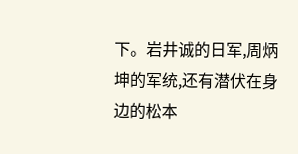下。岩井诚的日军,周炳坤的军统,还有潜伏在身边的松本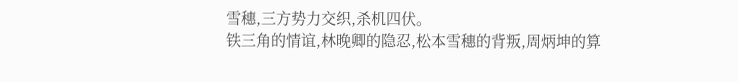雪穗,三方势力交织,杀机四伏。
铁三角的情谊,林晚卿的隐忍,松本雪穗的背叛,周炳坤的算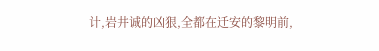计,岩井诚的凶狠,全都在迁安的黎明前,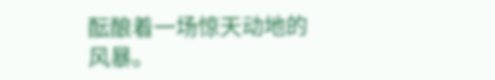酝酿着一场惊天动地的风暴。